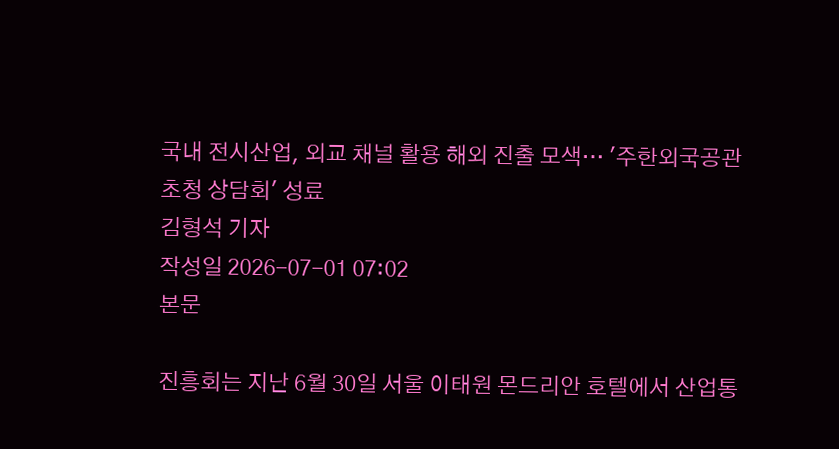국내 전시산업, 외교 채널 활용 해외 진출 모색… '주한외국공관 초청 상담회' 성료
김형석 기자
작성일 2026-07-01 07:02
본문

진흥회는 지난 6월 30일 서울 이태원 몬드리안 호텔에서 산업통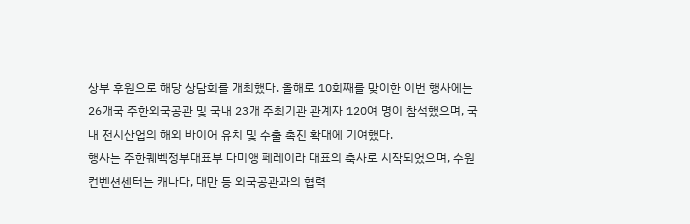상부 후원으로 해당 상담회를 개최했다. 올해로 10회째를 맞이한 이번 행사에는 26개국 주한외국공관 및 국내 23개 주최기관 관계자 120여 명이 참석했으며, 국내 전시산업의 해외 바이어 유치 및 수출 촉진 확대에 기여했다.
행사는 주한퀘벡정부대표부 다미앵 페레이라 대표의 축사로 시작되었으며, 수원컨벤션센터는 캐나다, 대만 등 외국공관과의 협력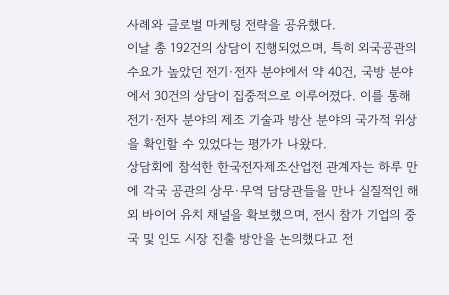사례와 글로벌 마케팅 전략을 공유했다.
이날 총 192건의 상담이 진행되었으며, 특히 외국공관의 수요가 높았던 전기·전자 분야에서 약 40건, 국방 분야에서 30건의 상담이 집중적으로 이루어졌다. 이를 통해 전기·전자 분야의 제조 기술과 방산 분야의 국가적 위상을 확인할 수 있었다는 평가가 나왔다.
상담회에 참석한 한국전자제조산업전 관계자는 하루 만에 각국 공관의 상무·무역 담당관들을 만나 실질적인 해외 바이어 유치 채널을 확보했으며, 전시 참가 기업의 중국 및 인도 시장 진출 방안을 논의했다고 전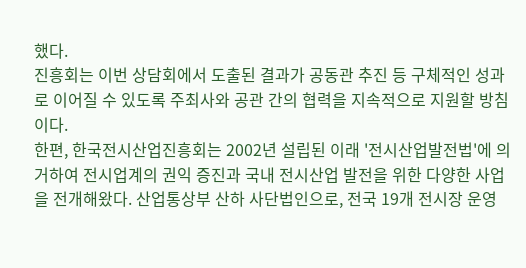했다.
진흥회는 이번 상담회에서 도출된 결과가 공동관 추진 등 구체적인 성과로 이어질 수 있도록 주최사와 공관 간의 협력을 지속적으로 지원할 방침이다.
한편, 한국전시산업진흥회는 2002년 설립된 이래 '전시산업발전법'에 의거하여 전시업계의 권익 증진과 국내 전시산업 발전을 위한 다양한 사업을 전개해왔다. 산업통상부 산하 사단법인으로, 전국 19개 전시장 운영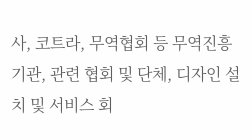사, 코트라, 무역협회 등 무역진흥기관, 관련 협회 및 단체, 디자인 설치 및 서비스 회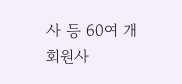사 등 60여 개 회원사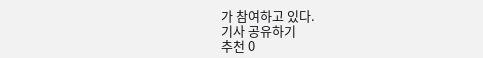가 참여하고 있다.
기사 공유하기
추천 0